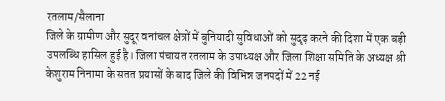रतलाम/सैलाना
जिले के ग्रामीण और सुदूर वनांचल क्षेत्रों में बुनियादी सुविधाओं को सुदृढ़ करने की दिशा में एक बड़ी उपलब्धि हासिल हुई है। जिला पंचायत रतलाम के उपाध्यक्ष और जिला शिक्षा समिति के अध्यक्ष श्री केशुराम निनामा के सतत प्रयासों के बाद जिले की विभिन्न जनपदों में 22 नई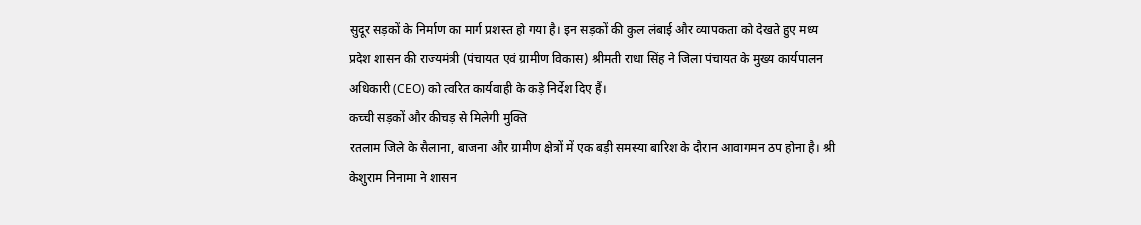सुदूर सड़कों के निर्माण का मार्ग प्रशस्त हो गया है। इन सड़कों की कुल लंबाई और व्यापकता को देखते हुए मध्य प्रदेश शासन की राज्यमंत्री (पंचायत एवं ग्रामीण विकास) श्रीमती राधा सिंह ने जिला पंचायत के मुख्य कार्यपालन अधिकारी (CEO) को त्वरित कार्यवाही के कड़े निर्देश दिए हैं।
कच्ची सड़कों और कीचड़ से मिलेगी मुक्ति
रतलाम जिले के सैलाना, बाजना और ग्रामीण क्षेत्रों में एक बड़ी समस्या बारिश के दौरान आवागमन ठप होना है। श्री केशुराम निनामा ने शासन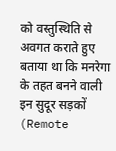को वस्तुस्थिति से अवगत कराते हुए बताया था कि मनरेगा के तहत बनने वाली इन सुदूर सड़कों (Remote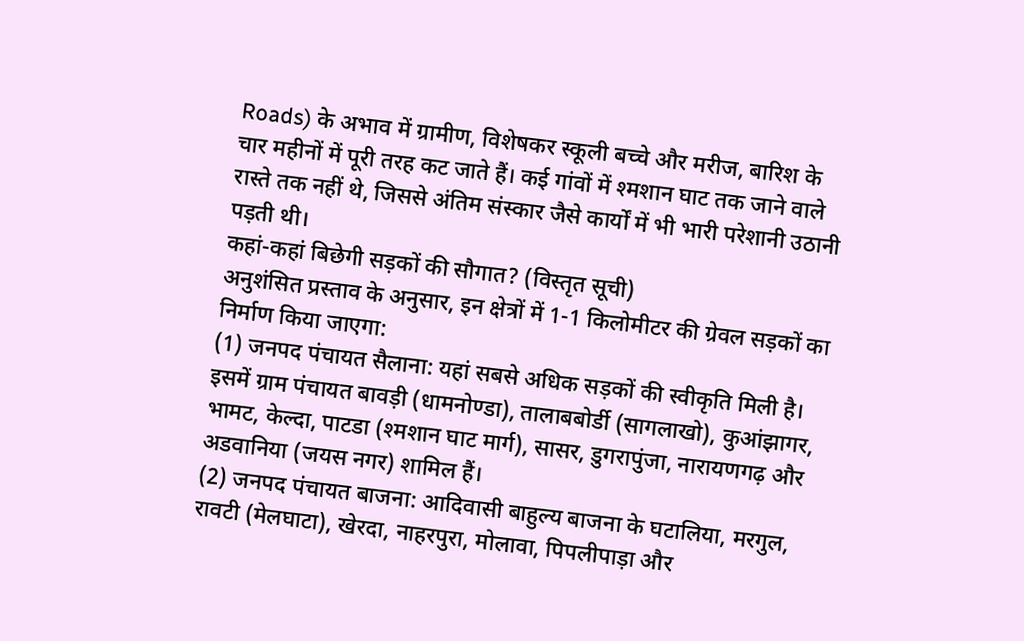Roads) के अभाव में ग्रामीण, विशेषकर स्कूली बच्चे और मरीज, बारिश के चार महीनों में पूरी तरह कट जाते हैं। कई गांवों में श्मशान घाट तक जाने वाले रास्ते तक नहीं थे, जिससे अंतिम संस्कार जैसे कार्यों में भी भारी परेशानी उठानी पड़ती थी।
कहां-कहां बिछेगी सड़कों की सौगात? (विस्तृत सूची)
अनुशंसित प्रस्ताव के अनुसार, इन क्षेत्रों में 1-1 किलोमीटर की ग्रेवल सड़कों का निर्माण किया जाएगा:
(1) जनपद पंचायत सैलाना: यहां सबसे अधिक सड़कों की स्वीकृति मिली है। इसमें ग्राम पंचायत बावड़ी (धामनोण्डा), तालाबबोर्डी (सागलाखो), कुआंझागर, भामट, केल्दा, पाटडा (श्मशान घाट मार्ग), सासर, डुगरापुंजा, नारायणगढ़ और अडवानिया (जयस नगर) शामिल हैं।
(2) जनपद पंचायत बाजना: आदिवासी बाहुल्य बाजना के घटालिया, मरगुल, रावटी (मेलघाटा), खेरदा, नाहरपुरा, मोलावा, पिपलीपाड़ा और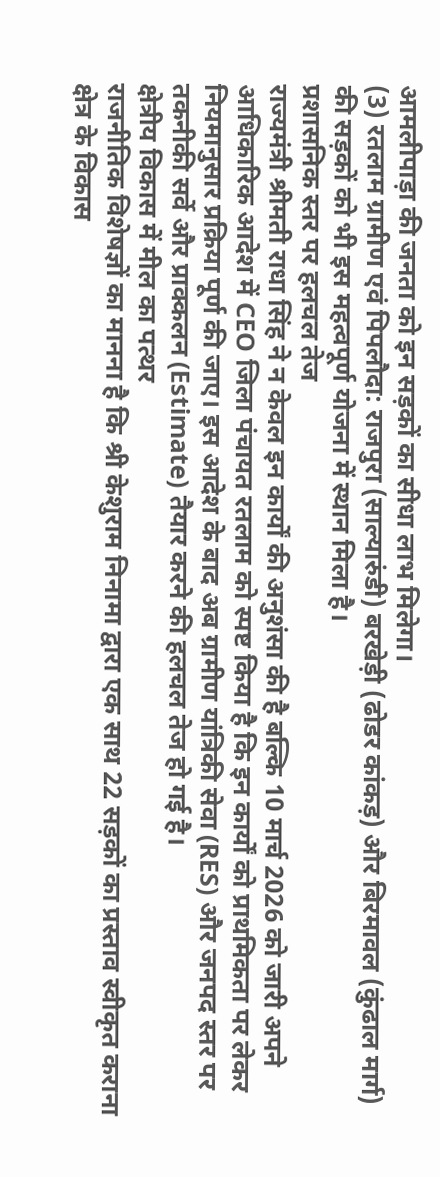आमलीपाड़ा की जनता को इन सड़कों का सीधा लाभ मिलेगा।
(3) रतलाम ग्रामीण एवं पिपलौदा: राजपुरा (साल्यारुंडी) बरखेड़ी (ढोडर कांकड़) और बिरमावल (कुंढाल मार्ग) की सड़कों को भी इस महत्वपूर्ण योजना में स्थान मिला है।
प्रशासनिक स्तर पर हलचल तेज
राज्यमंत्री श्रीमती राधा सिंह ने न केवल इन कार्यों की अनुशंसा की है बल्कि 10 मार्च 2026 को जारी अपने आधिकारिक आदेश में CEO जिला पंचायत रतलाम को स्पष्ट किया है कि इन कार्यों को प्राथमिकता पर लेकर नियमानुसार प्रक्रिया पूर्ण की जाए। इस आदेश के बाद अब ग्रामीण यांत्रिकी सेवा (RES) और जनपद स्तर पर तकनीकी सर्वे और प्राक्कलन (Estimate) तैयार करने की हलचल तेज हो गई है।
क्षेत्रीय विकास में मील का पत्थर
राजनीतिक विशेषज्ञों का मानना है कि श्री केशुराम निनामा द्वारा एक साथ 22 सड़कों का प्रस्ताव स्वीकृत कराना क्षेत्र के विकास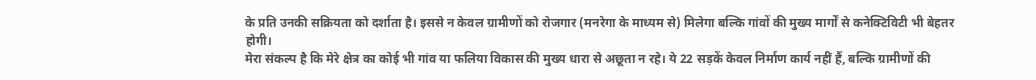के प्रति उनकी सक्रियता को दर्शाता है। इससे न केवल ग्रामीणों को रोजगार (मनरेगा के माध्यम से) मिलेगा बल्कि गांवों की मुख्य मार्गों से कनेक्टिविटी भी बेहतर होगी।
मेरा संकल्प है कि मेरे क्षेत्र का कोई भी गांव या फलिया विकास की मुख्य धारा से अछूता न रहे। ये 22 सड़कें केवल निर्माण कार्य नहीं हैं, बल्कि ग्रामीणों की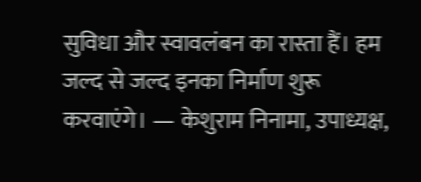सुविधा और स्वावलंबन का रास्ता हैं। हम जल्द से जल्द इनका निर्माण शुरू करवाएंगे। — केशुराम निनामा, उपाध्यक्ष,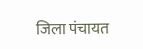जिला पंचायत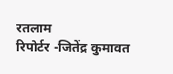रतलाम
रिपोर्टर -जितेंद्र कुमावत